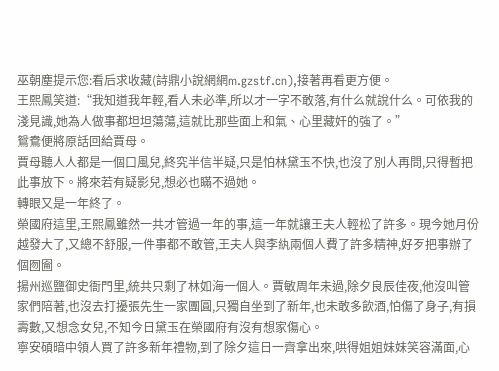巫朝塵提示您:看后求收藏(詩鼎小說網網m.gzstf.cn),接著再看更方便。
王熙鳳笑道:“我知道我年輕,看人未必準,所以才一字不敢落,有什么就說什么。可依我的淺見識,她為人做事都坦坦蕩蕩,這就比那些面上和氣、心里藏奸的強了。”
鴛鴦便將原話回給賈母。
賈母聽人人都是一個口風兒,終究半信半疑,只是怕林黛玉不快,也沒了別人再問,只得暫把此事放下。將來若有疑影兒,想必也瞞不過她。
轉眼又是一年終了。
榮國府這里,王熙鳳雖然一共才管過一年的事,這一年就讓王夫人輕松了許多。現今她月份越發大了,又總不舒服,一件事都不敢管,王夫人與李紈兩個人費了許多精神,好歹把事辦了個囫圇。
揚州巡鹽御史衙門里,統共只剩了林如海一個人。賈敏周年未過,除夕良辰佳夜,他沒叫管家們陪著,也沒去打擾張先生一家團圓,只獨自坐到了新年,也未敢多飲酒,怕傷了身子,有損壽數,又想念女兒,不知今日黛玉在榮國府有沒有想家傷心。
寧安碩暗中領人買了許多新年禮物,到了除夕這日一齊拿出來,哄得姐姐妹妹笑容滿面,心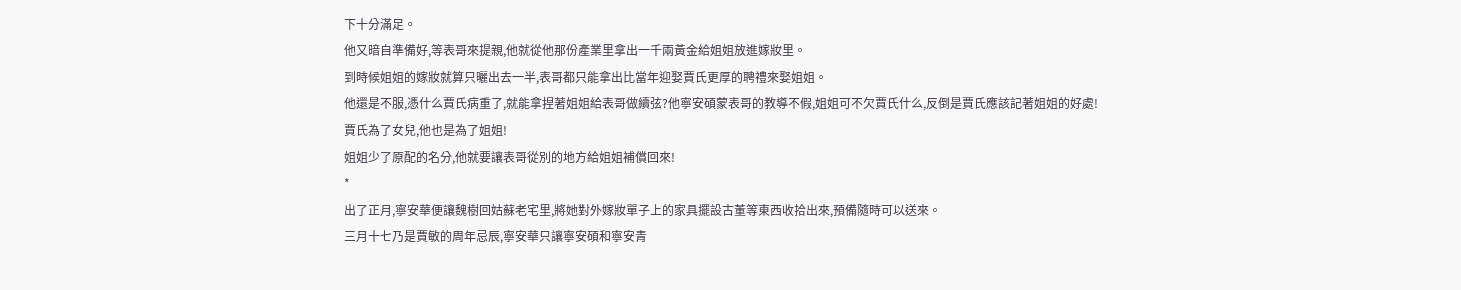下十分滿足。
他又暗自準備好,等表哥來提親,他就從他那份產業里拿出一千兩黃金給姐姐放進嫁妝里。
到時候姐姐的嫁妝就算只曬出去一半,表哥都只能拿出比當年迎娶賈氏更厚的聘禮來娶姐姐。
他還是不服,憑什么賈氏病重了,就能拿捏著姐姐給表哥做續弦?他寧安碩蒙表哥的教導不假,姐姐可不欠賈氏什么,反倒是賈氏應該記著姐姐的好處!
賈氏為了女兒,他也是為了姐姐!
姐姐少了原配的名分,他就要讓表哥從別的地方給姐姐補償回來!
*
出了正月,寧安華便讓魏樹回姑蘇老宅里,將她對外嫁妝單子上的家具擺設古董等東西收拾出來,預備隨時可以送來。
三月十七乃是賈敏的周年忌辰,寧安華只讓寧安碩和寧安青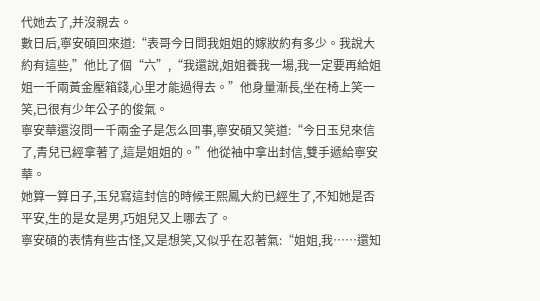代她去了,并沒親去。
數日后,寧安碩回來道:“表哥今日問我姐姐的嫁妝約有多少。我說大約有這些,”他比了個“六”,“我還說,姐姐養我一場,我一定要再給姐姐一千兩黃金壓箱錢,心里才能過得去。”他身量漸長,坐在椅上笑一笑,已很有少年公子的俊氣。
寧安華還沒問一千兩金子是怎么回事,寧安碩又笑道:“今日玉兒來信了,青兒已經拿著了,這是姐姐的。”他從袖中拿出封信,雙手遞給寧安華。
她算一算日子,玉兒寫這封信的時候王熙鳳大約已經生了,不知她是否平安,生的是女是男,巧姐兒又上哪去了。
寧安碩的表情有些古怪,又是想笑,又似乎在忍著氣:“姐姐,我……還知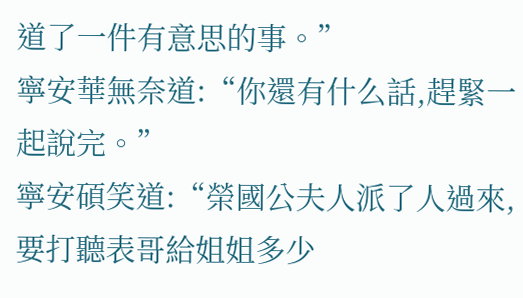道了一件有意思的事。”
寧安華無奈道:“你還有什么話,趕緊一起說完。”
寧安碩笑道:“榮國公夫人派了人過來,要打聽表哥給姐姐多少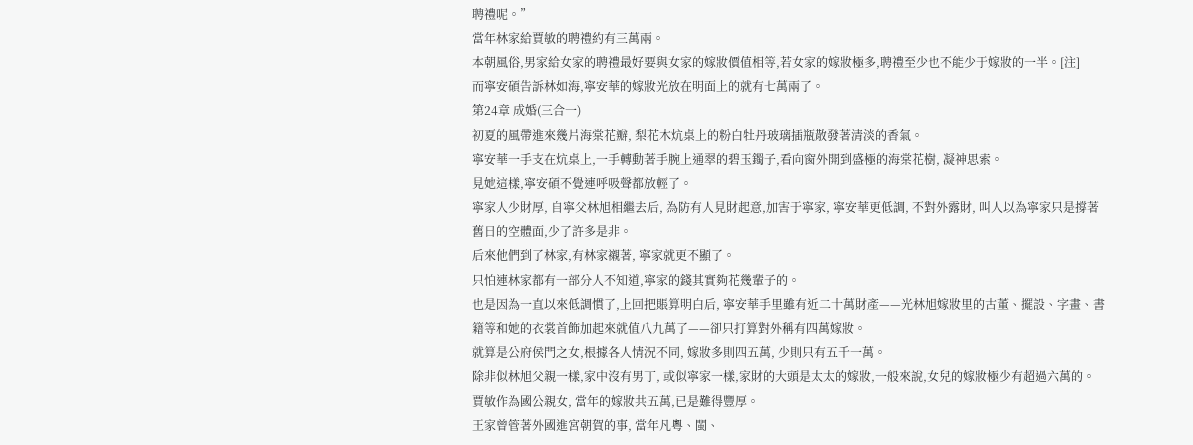聘禮呢。”
當年林家給賈敏的聘禮約有三萬兩。
本朝風俗,男家給女家的聘禮最好要與女家的嫁妝價值相等,若女家的嫁妝極多,聘禮至少也不能少于嫁妝的一半。[注]
而寧安碩告訴林如海,寧安華的嫁妝光放在明面上的就有七萬兩了。
第24章 成婚(三合一)
初夏的風帶進來幾片海棠花瓣, 梨花木炕桌上的粉白牡丹玻璃插瓶散發著清淡的香氣。
寧安華一手支在炕桌上,一手轉動著手腕上通翠的碧玉鐲子,看向窗外開到盛極的海棠花樹, 凝神思索。
見她這樣,寧安碩不覺連呼吸聲都放輕了。
寧家人少財厚, 自寧父林旭相繼去后, 為防有人見財起意,加害于寧家, 寧安華更低調, 不對外露財, 叫人以為寧家只是撐著舊日的空體面,少了許多是非。
后來他們到了林家,有林家襯著, 寧家就更不顯了。
只怕連林家都有一部分人不知道,寧家的錢其實夠花幾輩子的。
也是因為一直以來低調慣了,上回把賬算明白后, 寧安華手里雖有近二十萬財產——光林旭嫁妝里的古董、擺設、字畫、書籍等和她的衣裳首飾加起來就值八九萬了——卻只打算對外稱有四萬嫁妝。
就算是公府侯門之女,根據各人情況不同, 嫁妝多則四五萬, 少則只有五千一萬。
除非似林旭父親一樣,家中沒有男丁, 或似寧家一樣,家財的大頭是太太的嫁妝,一般來說,女兒的嫁妝極少有超過六萬的。
賈敏作為國公親女, 當年的嫁妝共五萬,已是難得豐厚。
王家曾管著外國進宮朝賀的事, 當年凡粵、閩、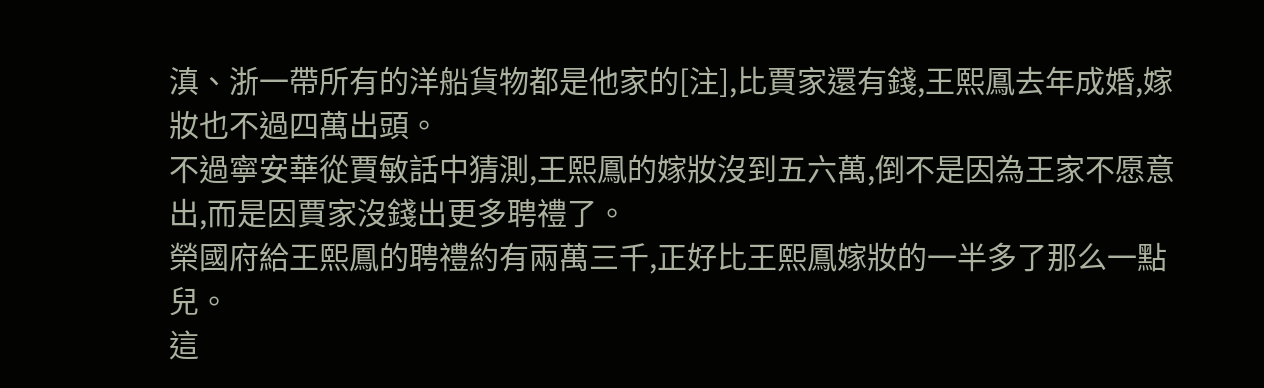滇、浙一帶所有的洋船貨物都是他家的[注],比賈家還有錢,王熙鳳去年成婚,嫁妝也不過四萬出頭。
不過寧安華從賈敏話中猜測,王熙鳳的嫁妝沒到五六萬,倒不是因為王家不愿意出,而是因賈家沒錢出更多聘禮了。
榮國府給王熙鳳的聘禮約有兩萬三千,正好比王熙鳳嫁妝的一半多了那么一點兒。
這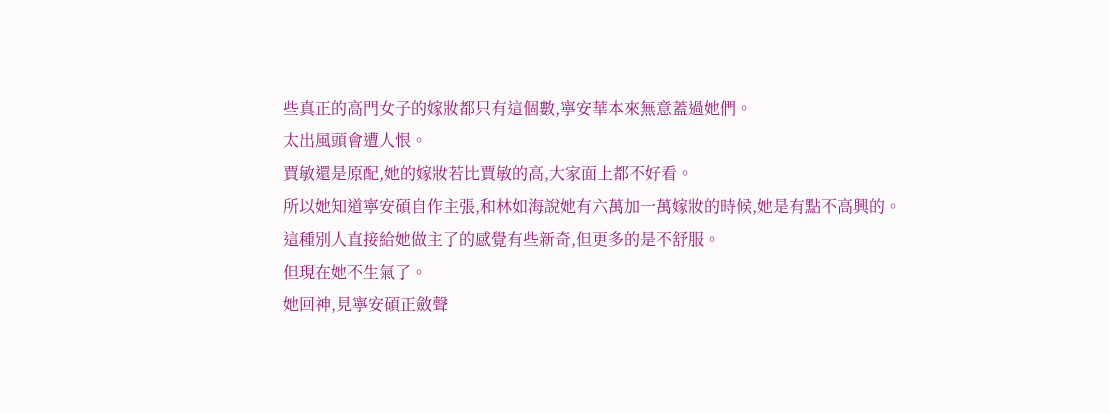些真正的高門女子的嫁妝都只有這個數,寧安華本來無意蓋過她們。
太出風頭會遭人恨。
賈敏還是原配,她的嫁妝若比賈敏的高,大家面上都不好看。
所以她知道寧安碩自作主張,和林如海說她有六萬加一萬嫁妝的時候,她是有點不高興的。
這種別人直接給她做主了的感覺有些新奇,但更多的是不舒服。
但現在她不生氣了。
她回神,見寧安碩正斂聲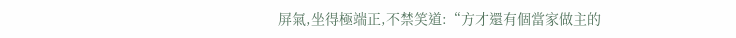屏氣,坐得極端正,不禁笑道:“方才還有個當家做主的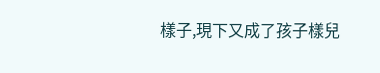樣子,現下又成了孩子樣兒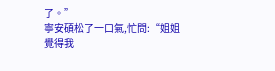了。”
寧安碩松了一口氣,忙問:“姐姐覺得我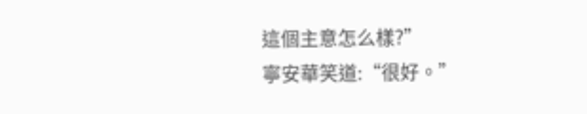這個主意怎么樣?”
寧安華笑道:“很好。”